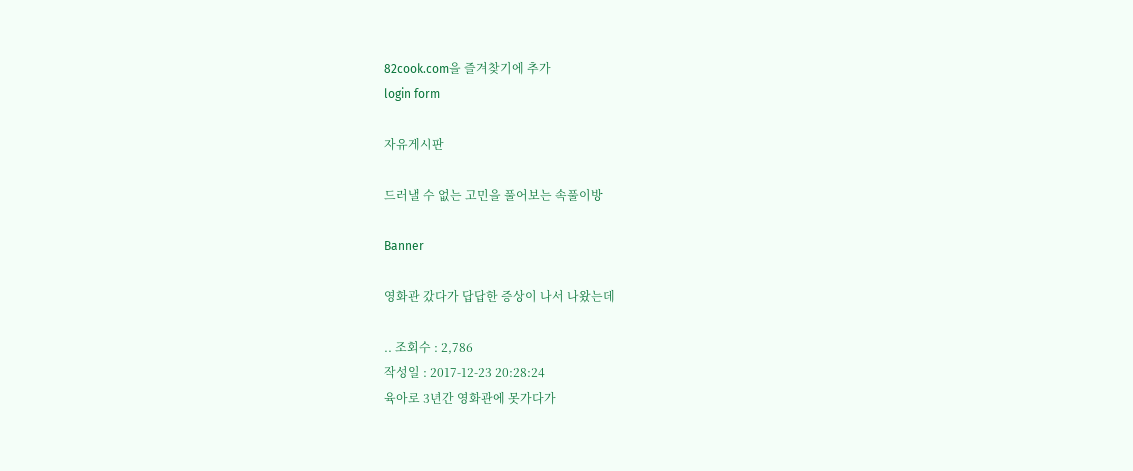82cook.com을 즐겨찾기에 추가
login form

자유게시판

드러낼 수 없는 고민을 풀어보는 속풀이방

Banner

영화관 갔다가 답답한 증상이 나서 나왔는데

.. 조회수 : 2,786
작성일 : 2017-12-23 20:28:24
육아로 3년간 영화관에 못가다가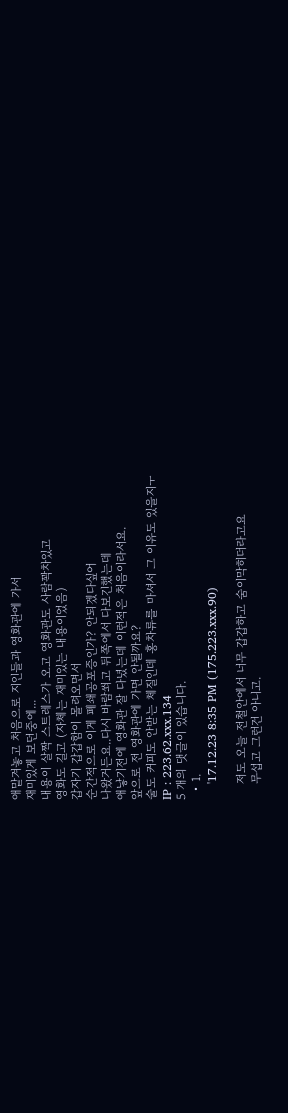애맡겨놓고 처음으로 지인들과 영화관에 가서
재미있게 보던중에...
내용이 살짝 스트레스가 오고 영화관도 사람꽉차있고
영화도 길고 (자체는 재미있는 내용이었음)
갑자기 갑갑함이 몰려오면서
순간적으로 이게 폐쇄공포증인가? 안되겠다싶어
나왔거든요..다시 바람쐬고 뒤쪽에서 다보긴했는데
애낳기전에 영화관 잘 다녔는데 이런적은 처음이라서요.
앞으로 전 영화관에 가면 안될까요?
술도 커피도 안받는 체질인데 홍차류를 마셔서 그 이유도 있을지ㅜ
IP : 223.62.xxx.134
5 개의 댓글이 있습니다.
  • 1.
    '17.12.23 8:35 PM (175.223.xxx.90)

    저도 오늘 전철안에서 너무 갑갑하고 숨이막히더라고요
    무섭고 그런건 아니고.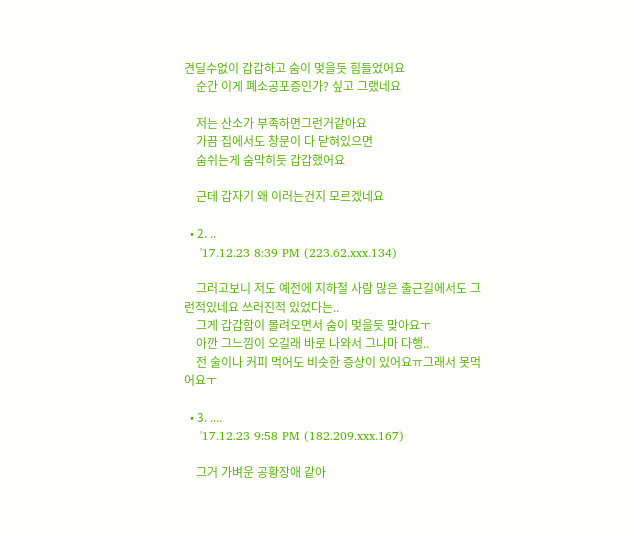견딜수없이 갑갑하고 숨이 멎을듯 힘들었어요
    순간 이게 폐소공포증인가? 싶고 그랬네요

    저는 산소가 부족하면그런거같아요
    가끔 집에서도 창문이 다 닫혀있으면
    숨쉬는게 숨막히듯 갑갑했어요

    근데 갑자기 왜 이러는건지 모르겠네요

  • 2. ..
    '17.12.23 8:39 PM (223.62.xxx.134)

    그러고보니 저도 예전에 지하철 사람 많은 출근길에서도 그런적있네요 쓰러진적 있었다는..
    그게 갑갑함이 몰려오면서 숨이 멎을듯 맞아요ㅜ
    아깐 그느낌이 오길래 바로 나와서 그나마 다행..
    전 술이나 커피 먹어도 비슷한 증상이 있어요ㅠ그래서 못먹어요ㅜ

  • 3. ....
    '17.12.23 9:58 PM (182.209.xxx.167)

    그거 가벼운 공황장애 같아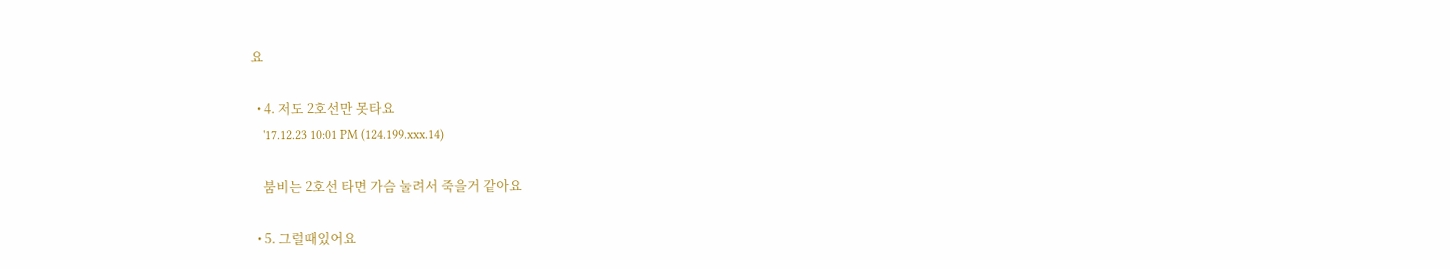요

  • 4. 저도 2호선만 못타요
    '17.12.23 10:01 PM (124.199.xxx.14)

    붐비는 2호선 타면 가슴 눌려서 죽을거 같아요

  • 5. 그럴때있어요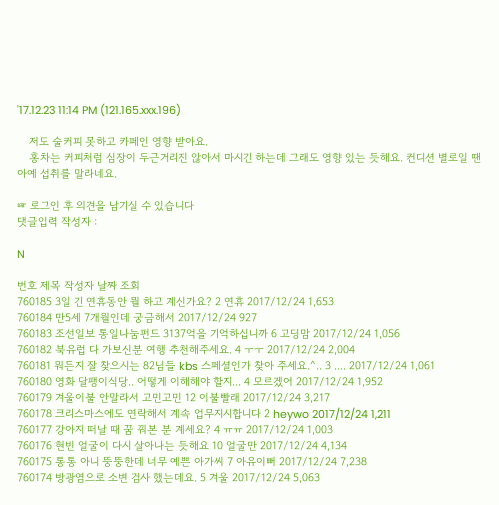'17.12.23 11:14 PM (121.165.xxx.196)

    저도 술커피 못하고 카페인 영향 받아요.
    홍차는 커피처럼 심장이 두근거리진 않아서 마시긴 하는데 그래도 영향 있는 듯해요. 컨디션 별로일 땐 아예 섭취를 말라네요.

☞ 로그인 후 의견을 남기실 수 있습니다
댓글입력 작성자 :

N

번호 제목 작성자 날짜 조회
760185 3일 긴 연휴동안 뭘 하고 계신가요? 2 연휴 2017/12/24 1,653
760184 만5세 7개월인데 궁금해서 2017/12/24 927
760183 조선일보 통일나눔펀드 3137억을 기억하십니까 6 고딩맘 2017/12/24 1,056
760182 북유럽 다 가보신분 여행 추천해주세요. 4 ㅜㅜ 2017/12/24 2,004
760181 뭐든지 잘 찾으시는 82님들 kbs 스페셜인가 찾아 주세요.^.. 3 .... 2017/12/24 1,061
760180 영화 달팽이식당.. 어떻게 이해해야 할지... 4 모르겠어 2017/12/24 1,952
760179 겨울이불 안말라서 고민고민 12 이불빨래 2017/12/24 3,217
760178 크리스마스에도 연락해서 계속 업무지시합니다 2 heywo 2017/12/24 1,211
760177 강아지 떠날 때 꿈 꿔본 분 계세요? 4 ㅠㅠ 2017/12/24 1,003
760176 현빈 얼굴이 다시 살아나는 듯해요 10 얼굴만 2017/12/24 4,134
760175 통통 아니 뚱뚱한데 너무 예쁜 아가씨 7 아유이뻐 2017/12/24 7,238
760174 방광염으로 소변 검사 했는데요. 5 겨울 2017/12/24 5,063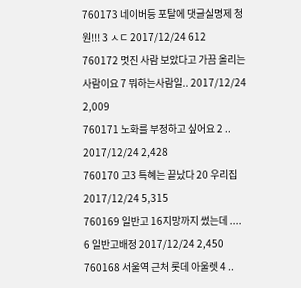760173 네이버등 포탈에 댓글실명제 청원!!! 3 ㅅㄷ 2017/12/24 612
760172 멋진 사람 보았다고 가끔 올리는 사람이요 7 뭐하는사람일.. 2017/12/24 2,009
760171 노화를 부정하고 싶어요 2 .. 2017/12/24 2,428
760170 고3 특혜는 끝났다 20 우리집 2017/12/24 5,315
760169 일반고 16지망까지 썼는데 .... 6 일반고배정 2017/12/24 2,450
760168 서울역 근처 롯데 아울렛 4 ..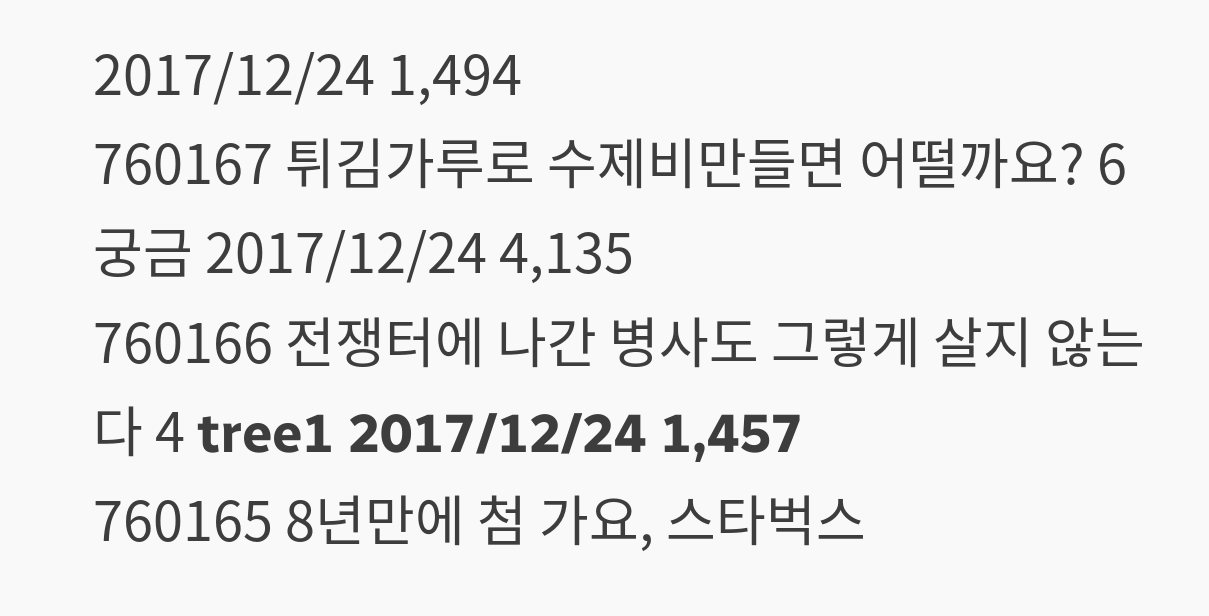2017/12/24 1,494
760167 튀김가루로 수제비만들면 어떨까요? 6 궁금 2017/12/24 4,135
760166 전쟁터에 나간 병사도 그렇게 살지 않는다 4 tree1 2017/12/24 1,457
760165 8년만에 첨 가요, 스타벅스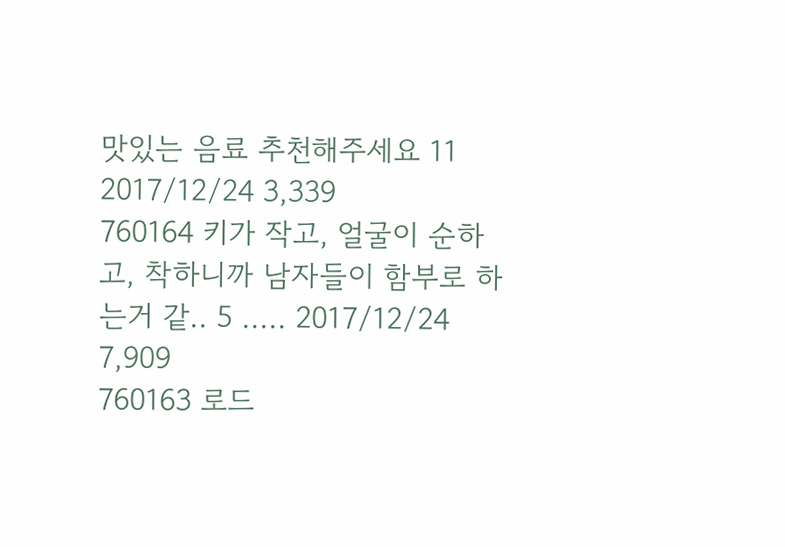맛있는 음료 추천해주세요 11 2017/12/24 3,339
760164 키가 작고, 얼굴이 순하고, 착하니까 남자들이 함부로 하는거 같.. 5 ..... 2017/12/24 7,909
760163 로드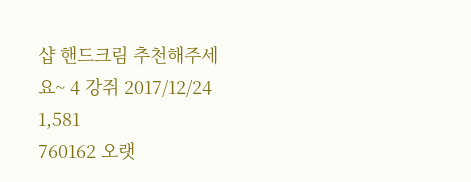샵 핸드크림 추천해주세요~ 4 강쥐 2017/12/24 1,581
760162 오랫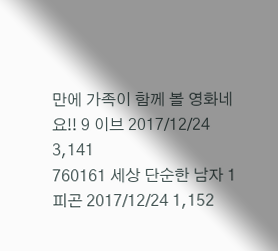만에 가족이 함께 볼 영화네요!! 9 이브 2017/12/24 3,141
760161 세상 단순한 남자 1 피곤 2017/12/24 1,152